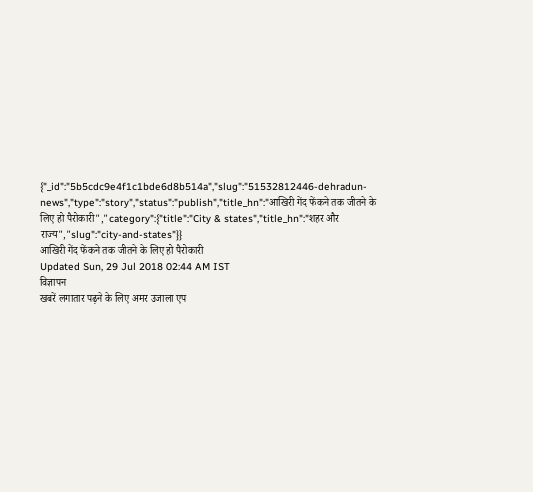{"_id":"5b5cdc9e4f1c1bde6d8b514a","slug":"51532812446-dehradun-news","type":"story","status":"publish","title_hn":"आखिरी गेंद फेंकने तक जीतने के लिए हो पैरोकारी","category":{"title":"City & states","title_hn":"शहर और राज्य","slug":"city-and-states"}}
आखिरी गेंद फेंकने तक जीतने के लिए हो पैरोकारी
Updated Sun, 29 Jul 2018 02:44 AM IST
विज्ञापन
खबरें लगातार पढ़ने के लिए अमर उजाला एप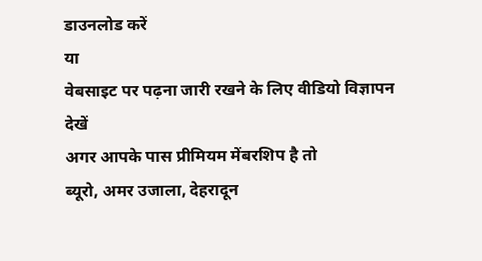डाउनलोड करें
या
वेबसाइट पर पढ़ना जारी रखने के लिए वीडियो विज्ञापन देखें
अगर आपके पास प्रीमियम मेंबरशिप है तो
ब्यूरो, अमर उजाला, देहरादून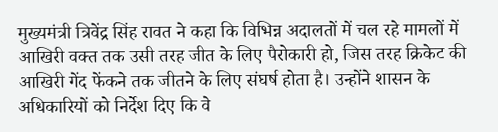मुख्यमंत्री त्रिवेंद्र सिंह रावत ने कहा कि विभिन्न अदालतों में चल रहे मामलों में आखिरी वक्त तक उसी तरह जीत के लिए पैरोकारी हो, जिस तरह क्रिकेट की आखिरी गेंद फेंकने तक जीतने के लिए संघर्ष होता है। उन्होंने शासन के अधिकारियों को निर्देश दिए कि वे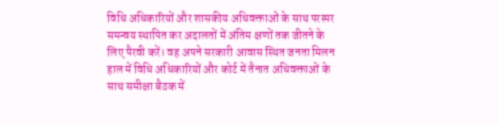विधि अधिकारियों और शासकीय अधिवक्ताओं के साथ परस्पर समन्वय स्थापित कर अदालतों में अंतिम क्षणों तक जीतने के लिए पैरवी करें। वह अपने सरकारी आवास स्थित जनता मिलन हाल में विधि अधिकारियों और कोर्ट में तैनात अधिवक्ताओं के साथ समीक्षा बैठक में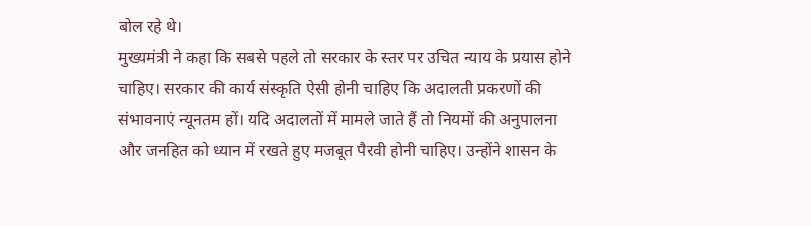बोल रहे थे।
मुख्यमंत्री ने कहा कि सबसे पहले तो सरकार के स्तर पर उचित न्याय के प्रयास होने चाहिए। सरकार की कार्य संस्कृति ऐसी होनी चाहिए कि अदालती प्रकरणों की संभावनाएं न्यूनतम हों। यदि अदालतों में मामले जाते हैं तो नियमों की अनुपालना और जनहित को ध्यान में रखते हुए मजबूत पैरवी होनी चाहिए। उन्होंने शासन के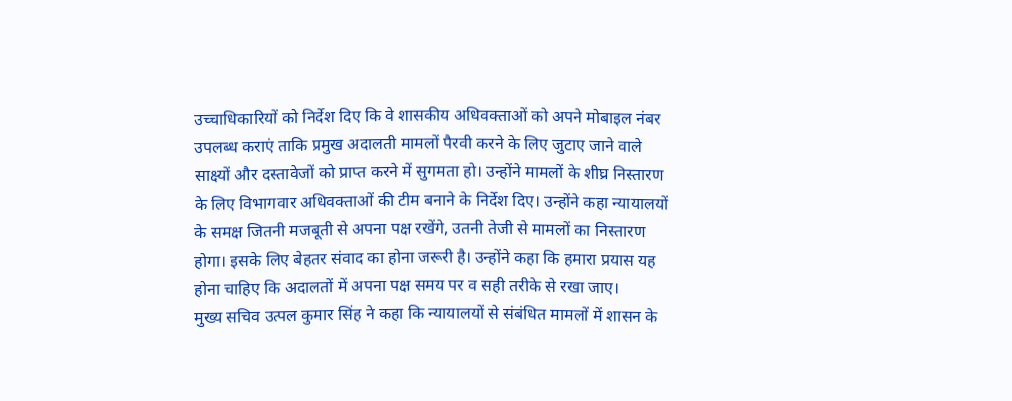उच्चाधिकारियों को निर्देश दिए कि वे शासकीय अधिवक्ताओं को अपने मोबाइल नंबर उपलब्ध कराएं ताकि प्रमुख अदालती मामलों पैरवी करने के लिए जुटाए जाने वाले साक्ष्यों और दस्तावेजों को प्राप्त करने में सुगमता हो। उन्होंने मामलों के शीघ्र निस्तारण के लिए विभागवार अधिवक्ताओं की टीम बनाने के निर्देश दिए। उन्होंने कहा न्यायालयों के समक्ष जितनी मजबूती से अपना पक्ष रखेंगे, उतनी तेजी से मामलों का निस्तारण होगा। इसके लिए बेहतर संवाद का होना जरूरी है। उन्होंने कहा कि हमारा प्रयास यह होना चाहिए कि अदालतों में अपना पक्ष समय पर व सही तरीके से रखा जाए।
मुख्य सचिव उत्पल कुमार सिंह ने कहा कि न्यायालयों से संबंधित मामलों में शासन के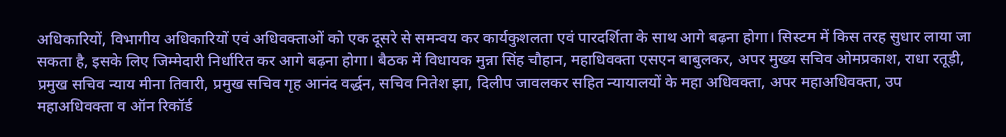अधिकारियों, विभागीय अधिकारियों एवं अधिवक्ताओं को एक दूसरे से समन्वय कर कार्यकुशलता एवं पारदर्शिता के साथ आगे बढ़ना होगा। सिस्टम में किस तरह सुधार लाया जा सकता है, इसके लिए जिम्मेदारी निर्धारित कर आगे बढ़ना होगा। बैठक में विधायक मुन्ना सिंह चौहान, महाधिवक्ता एसएन बाबुलकर, अपर मुख्य सचिव ओमप्रकाश, राधा रतूड़ी, प्रमुख सचिव न्याय मीना तिवारी, प्रमुख सचिव गृह आनंद वर्द्धन, सचिव नितेश झा, दिलीप जावलकर सहित न्यायालयों के महा अधिवक्ता, अपर महाअधिवक्ता, उप महाअधिवक्ता व ऑन रिकॉर्ड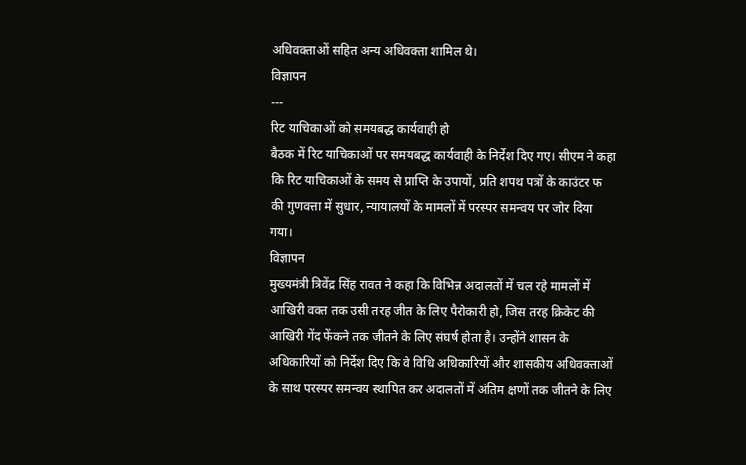अधिवक्ताओं सहित अन्य अधिवक्ता शामिल थे।
विज्ञापन
---
रिट याचिकाओं को समयबद्ध कार्यवाही हो
बैठक में रिट याचिकाओं पर समयबद्ध कार्यवाही के निर्देश दिए गए। सीएम ने कहा कि रिट याचिकाओं के समय से प्राप्ति के उपायों, प्रति शपथ पत्रों के काउंटर फ की गुणवत्ता में सुधार, न्यायालयों के मामलों में परस्पर समन्वय पर जोर दिया गया।
विज्ञापन
मुख्यमंत्री त्रिवेंद्र सिंह रावत ने कहा कि विभिन्न अदालतों में चल रहे मामलों में आखिरी वक्त तक उसी तरह जीत के लिए पैरोकारी हो, जिस तरह क्रिकेट की आखिरी गेंद फेंकने तक जीतने के लिए संघर्ष होता है। उन्होंने शासन के अधिकारियों को निर्देश दिए कि वे विधि अधिकारियों और शासकीय अधिवक्ताओं के साथ परस्पर समन्वय स्थापित कर अदालतों में अंतिम क्षणों तक जीतने के लिए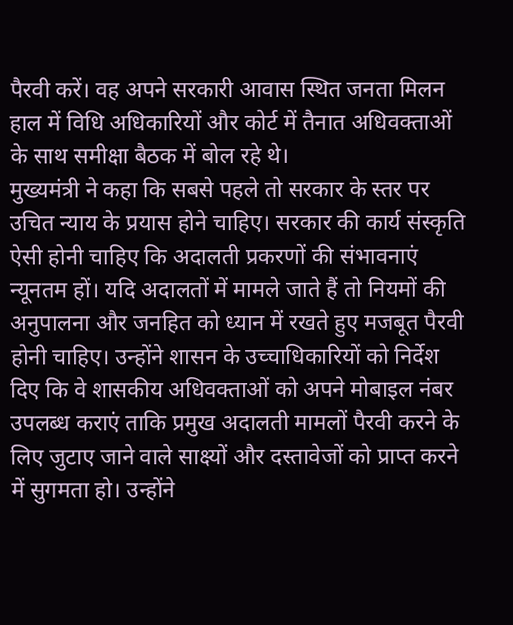पैरवी करें। वह अपने सरकारी आवास स्थित जनता मिलन हाल में विधि अधिकारियों और कोर्ट में तैनात अधिवक्ताओं के साथ समीक्षा बैठक में बोल रहे थे।
मुख्यमंत्री ने कहा कि सबसे पहले तो सरकार के स्तर पर उचित न्याय के प्रयास होने चाहिए। सरकार की कार्य संस्कृति ऐसी होनी चाहिए कि अदालती प्रकरणों की संभावनाएं न्यूनतम हों। यदि अदालतों में मामले जाते हैं तो नियमों की अनुपालना और जनहित को ध्यान में रखते हुए मजबूत पैरवी होनी चाहिए। उन्होंने शासन के उच्चाधिकारियों को निर्देश दिए कि वे शासकीय अधिवक्ताओं को अपने मोबाइल नंबर उपलब्ध कराएं ताकि प्रमुख अदालती मामलों पैरवी करने के लिए जुटाए जाने वाले साक्ष्यों और दस्तावेजों को प्राप्त करने में सुगमता हो। उन्होंने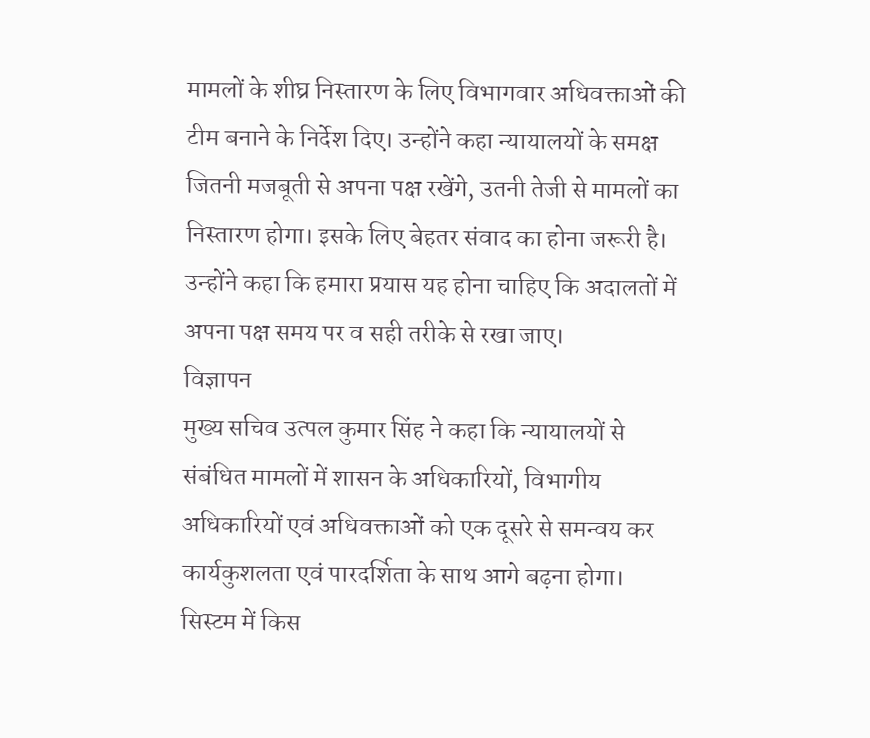मामलों के शीघ्र निस्तारण के लिए विभागवार अधिवक्ताओं की टीम बनाने के निर्देश दिए। उन्होंने कहा न्यायालयों के समक्ष जितनी मजबूती से अपना पक्ष रखेंगे, उतनी तेजी से मामलों का निस्तारण होगा। इसके लिए बेहतर संवाद का होना जरूरी है। उन्होंने कहा कि हमारा प्रयास यह होना चाहिए कि अदालतों में अपना पक्ष समय पर व सही तरीके से रखा जाए।
विज्ञापन
मुख्य सचिव उत्पल कुमार सिंह ने कहा कि न्यायालयों से संबंधित मामलों में शासन के अधिकारियों, विभागीय अधिकारियों एवं अधिवक्ताओं को एक दूसरे से समन्वय कर कार्यकुशलता एवं पारदर्शिता के साथ आगे बढ़ना होगा। सिस्टम में किस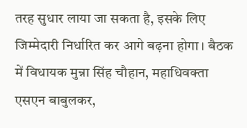तरह सुधार लाया जा सकता है, इसके लिए जिम्मेदारी निर्धारित कर आगे बढ़ना होगा। बैठक में विधायक मुन्ना सिंह चौहान, महाधिवक्ता एसएन बाबुलकर,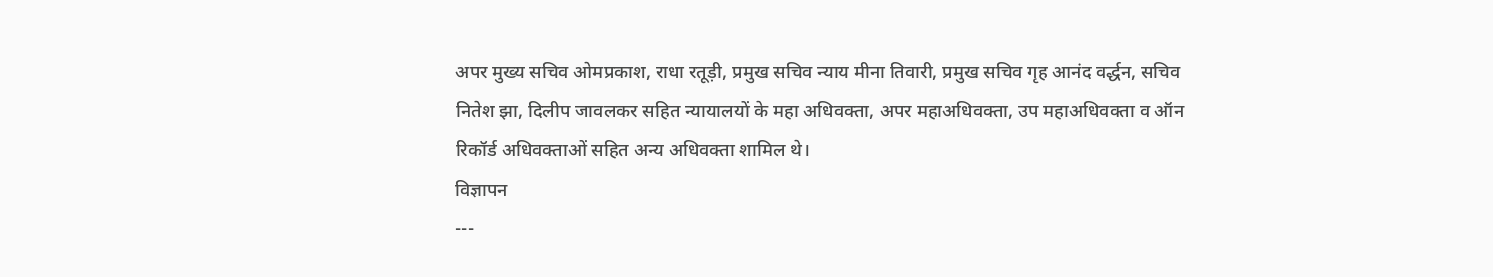अपर मुख्य सचिव ओमप्रकाश, राधा रतूड़ी, प्रमुख सचिव न्याय मीना तिवारी, प्रमुख सचिव गृह आनंद वर्द्धन, सचिव नितेश झा, दिलीप जावलकर सहित न्यायालयों के महा अधिवक्ता, अपर महाअधिवक्ता, उप महाअधिवक्ता व ऑन रिकॉर्ड अधिवक्ताओं सहित अन्य अधिवक्ता शामिल थे।
विज्ञापन
---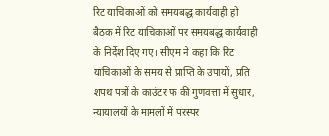रिट याचिकाओं को समयबद्ध कार्यवाही हो
बैठक में रिट याचिकाओं पर समयबद्ध कार्यवाही के निर्देश दिए गए। सीएम ने कहा कि रिट याचिकाओं के समय से प्राप्ति के उपायों, प्रति शपथ पत्रों के काउंटर फ की गुणवत्ता में सुधार, न्यायालयों के मामलों में परस्पर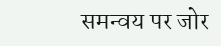समन्वय पर जोर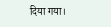दिया गया।